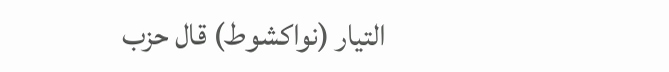التيار (نواكشوط) قال حزب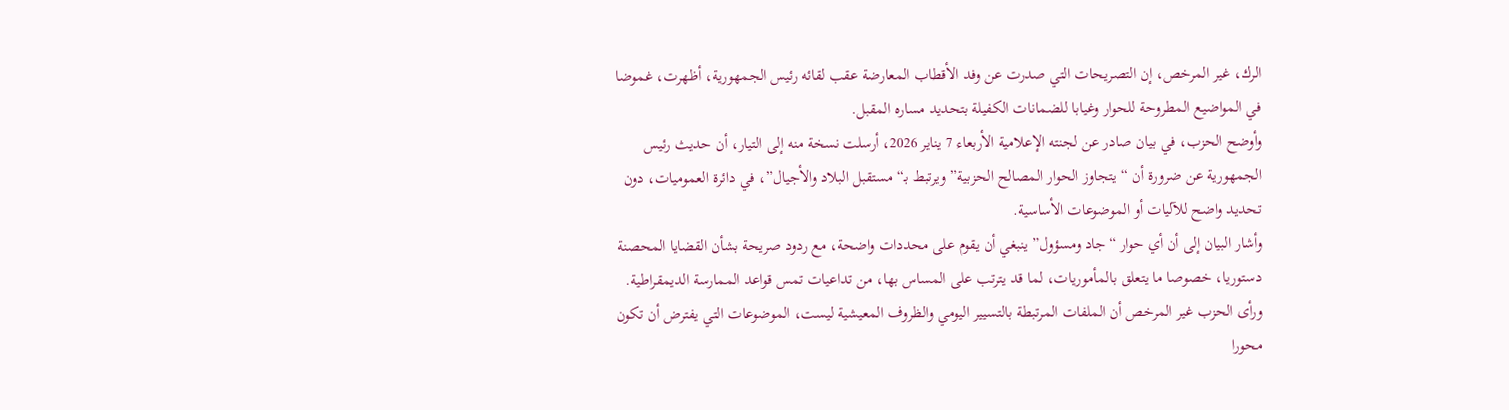الرك، غير المرخص، إن التصريحات التي صدرت عن وفد الأقطاب المعارضة عقب لقائه رئيس الجمهورية، أظهرت، غموضا في المواضيع المطروحة للحوار وغيابا للضمانات الكفيلة بتحديد مساره المقبل.
وأوضح الحزب، في بيان صادر عن لجنته الإعلامية الأربعاء 7 يناير 2026، أرسلت نسخة منه إلى التيار، أن حديث رئيس الجمهورية عن ضرورة أن “يتجاوز الحوار المصالح الحزبية” ويرتبط بـ“مستقبل البلاد والأجيال”، في دائرة العموميات، دون تحديد واضح للآليات أو الموضوعات الأساسية.
وأشار البيان إلى أن أي حوار “جاد ومسؤول” ينبغي أن يقوم على محددات واضحة، مع ردود صريحة بشأن القضايا المحصنة دستوريا، خصوصا ما يتعلق بالمأموريات، لما قد يترتب على المساس بها، من تداعيات تمس قواعد الممارسة الديمقراطية.
ورأى الحزب غير المرخص أن الملفات المرتبطة بالتسيير اليومي والظروف المعيشية ليست، الموضوعات التي يفترض أن تكون محورا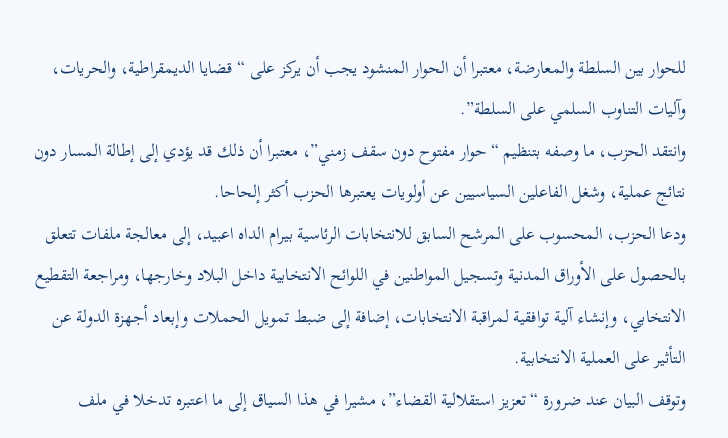للحوار بين السلطة والمعارضة، معتبرا أن الحوار المنشود يجب أن يركز على “قضايا الديمقراطية، والحريات، وآليات التناوب السلمي على السلطة”.
وانتقد الحزب، ما وصفه بتنظيم “حوار مفتوح دون سقف زمني”، معتبرا أن ذلك قد يؤدي إلى إطالة المسار دون نتائج عملية، وشغل الفاعلين السياسيين عن أولويات يعتبرها الحزب أكثر إلحاحا.
ودعا الحزب، المحسوب على المرشح السابق للانتخابات الرئاسية بيرام الداه اعبيد، إلى معالجة ملفات تتعلق بالحصول على الأوراق المدنية وتسجيل المواطنين في اللوائح الانتخابية داخل البلاد وخارجها، ومراجعة التقطيع الانتخابي، وإنشاء آلية توافقية لمراقبة الانتخابات، إضافة إلى ضبط تمويل الحملات وإبعاد أجهزة الدولة عن التأثير على العملية الانتخابية.
وتوقف البيان عند ضرورة “تعزيز استقلالية القضاء”، مشيرا في هذا السياق إلى ما اعتبره تدخلا في ملف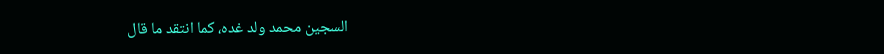السجين محمد ولد غده، كما انتقد ما قال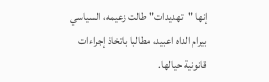إنها "تهديدات" طالت زعيمه، السياسي بيرام الداه اعبيد، مطالبا باتخاذ إجراءات قانونية حيالها.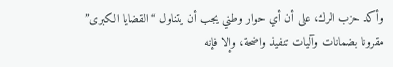وأكد حزب الرك، على أن أي حوار وطني يجب أن يتناول “القضايا الكبرى” مقرونا بضمانات وآليات تنفيذ واضحة، وإلا فإنه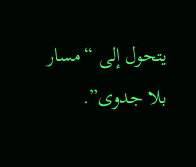يتحول إلى “مسار بلا جدوى”.